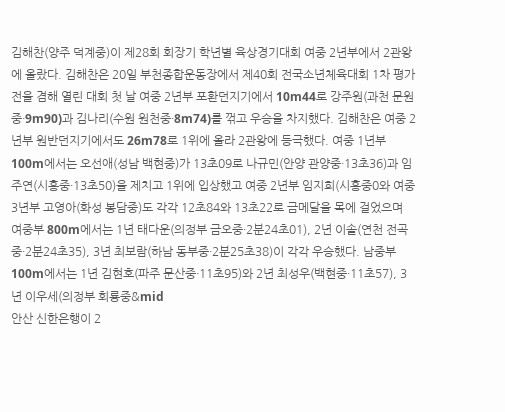김해찬(양주 덕계중)이 제28회 회장기 학년별 육상경기대회 여중 2년부에서 2관왕에 올랐다. 김해찬은 20일 부천종합운동장에서 제40회 전국소년체육대회 1차 평가전을 겸해 열린 대회 첫 날 여중 2년부 포환던지기에서 10m44로 강주원(과천 문원중·9m90)과 김나리(수원 원천중·8m74)를 꺾고 우승을 차지했다. 김해찬은 여중 2년부 원반던지기에서도 26m78로 1위에 올라 2관왕에 등극했다. 여중 1년부 100m에서는 오선애(성남 백현중)가 13초09로 나규민(안양 관양중·13초36)과 임주연(시흥중·13초50)을 제치고 1위에 입상했고 여중 2년부 임지희(시흥중0와 여중 3년부 고영아(화성 봉담중)도 각각 12초84와 13초22로 금메달을 목에 걸었으며 여중부 800m에서는 1년 태다운(의정부 금오중·2분24초01), 2년 이솔(연천 전곡중·2분24초35), 3년 최보람(하남 동부중·2분25초38)이 각각 우승했다. 남중부 100m에서는 1년 김현호(파주 문산중·11초95)와 2년 최성우(백현중·11초57), 3년 이우세(의정부 회룡중&mid
안산 신한은행이 2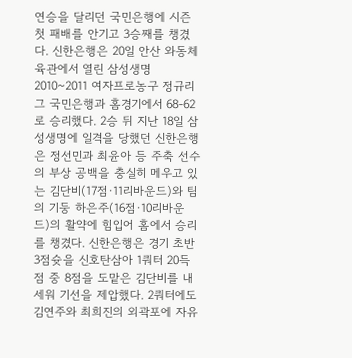연승을 달리던 국민은행에 시즌 첫 패배를 안기고 3승째를 챙겼다. 신한은행은 20일 안산 와동체육관에서 열린 삼성생명 2010~2011 여자프로농구 정규리그 국민은행과 홈경기에서 68-62로 승리했다. 2승 뒤 지난 18일 삼성생명에 일격을 당했던 신한은행은 정선민과 최윤아 등 주축 선수의 부상 공백을 충실히 메우고 있는 김단비(17점·11리바운드)와 팀의 기둥 하은주(16점·10리바운드)의 활약에 힘입어 홈에서 승리를 챙겼다. 신한은행은 경기 초반 3점슛을 신호탄삼아 1쿼터 20득점 중 8점을 도맡은 김단비를 내세워 기선을 제압했다. 2쿼터에도 김연주와 최희진의 외곽포에 자유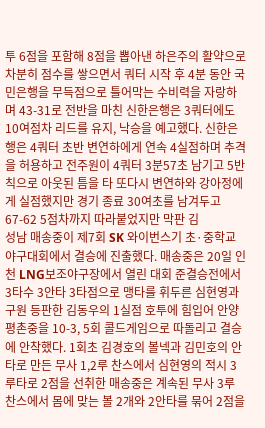투 6점을 포함해 8점을 뽑아낸 하은주의 활약으로 차분히 점수를 쌓으면서 쿼터 시작 후 4분 동안 국민은행을 무득점으로 틀어막는 수비력을 자랑하며 43-31로 전반을 마친 신한은행은 3쿼터에도 10여점차 리드를 유지, 낙승을 예고했다. 신한은행은 4쿼터 초반 변연하에게 연속 4실점하며 추격을 허용하고 전주원이 4쿼터 3분57초 남기고 5반칙으로 아웃된 틈을 타 또다시 변연하와 강아정에게 실점했지만 경기 종료 30여초를 남겨두고 67-62 5점차까지 따라붙었지만 막판 김
성남 매송중이 제7회 SK 와이번스기 초·중학교 야구대회에서 결승에 진출했다. 매송중은 20일 인천 LNG보조야구장에서 열린 대회 준결승전에서 3타수 3안타 3타점으로 맹타를 휘두른 심현영과 구원 등판한 김동우의 1실점 호투에 힘입어 안양 평촌중을 10-3, 5회 콜드게임으로 따돌리고 결승에 안착했다. 1회초 김경호의 볼넥과 김민호의 안타로 만든 무사 1,2루 찬스에서 심현영의 적시 3루타로 2점을 선취한 매송중은 계속된 무사 3루 찬스에서 몸에 맞는 볼 2개와 2안타를 묶어 2점을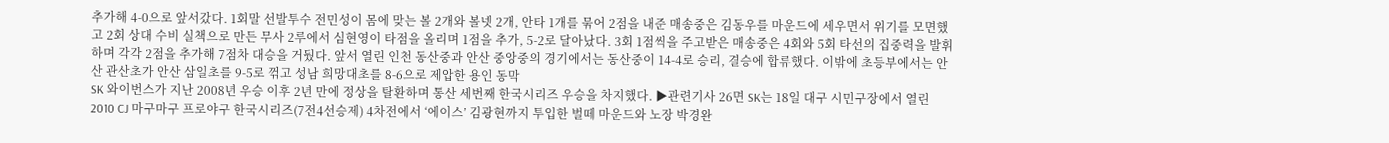추가해 4-0으로 앞서갔다. 1회말 선발투수 전민성이 몸에 맞는 볼 2개와 볼넷 2개, 안타 1개를 묶어 2점을 내준 매송중은 김동우를 마운드에 세우면서 위기를 모면했고 2회 상대 수비 실책으로 만든 무사 2루에서 심현영이 타점을 올리며 1점을 추가, 5-2로 달아났다. 3회 1점씩을 주고받은 매송중은 4회와 5회 타선의 집중력을 발휘하며 각각 2점을 추가해 7점차 대승을 거뒀다. 앞서 열린 인천 동산중과 안산 중앙중의 경기에서는 동산중이 14-4로 승리, 결승에 합류했다. 이밖에 초등부에서는 안산 관산초가 안산 삼일초를 9-5로 꺾고 성남 희망대초를 8-6으로 제압한 용인 동막
SK 와이번스가 지난 2008년 우승 이후 2년 만에 정상을 탈환하며 통산 세번째 한국시리즈 우승을 차지했다. ▶관련기사 26면 SK는 18일 대구 시민구장에서 열린 2010 CJ 마구마구 프로야구 한국시리즈(7전4선승제) 4차전에서 ‘에이스’ 김광현까지 투입한 벌떼 마운드와 노장 박경완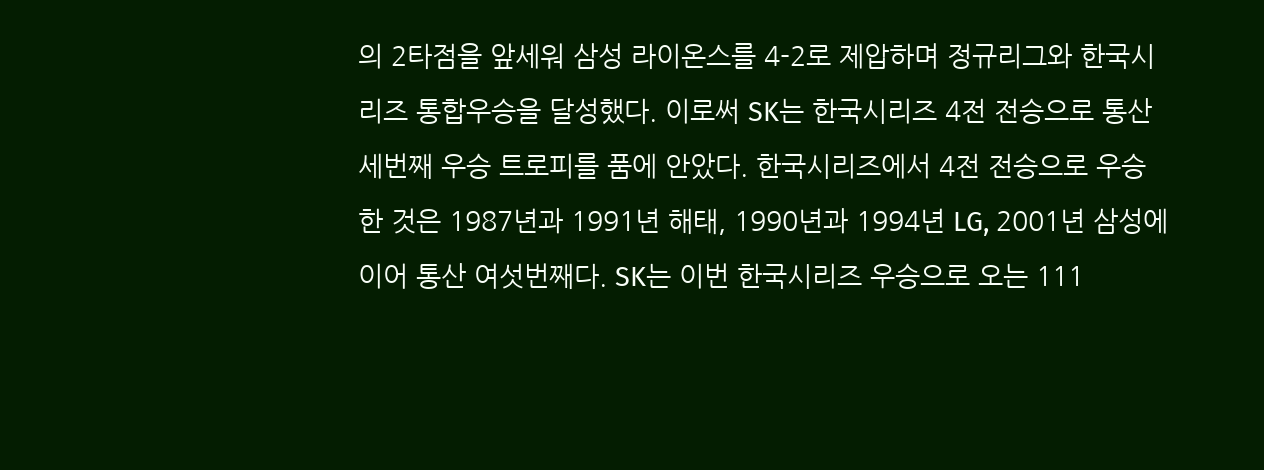의 2타점을 앞세워 삼성 라이온스를 4-2로 제압하며 정규리그와 한국시리즈 통합우승을 달성했다. 이로써 SK는 한국시리즈 4전 전승으로 통산 세번째 우승 트로피를 품에 안았다. 한국시리즈에서 4전 전승으로 우승한 것은 1987년과 1991년 해태, 1990년과 1994년 LG, 2001년 삼성에 이어 통산 여섯번째다. SK는 이번 한국시리즈 우승으로 오는 111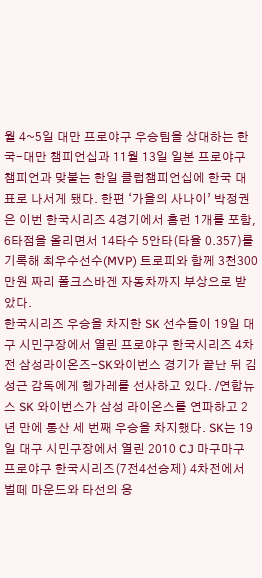월 4~5일 대만 프로야구 우승팀을 상대하는 한국-대만 챔피언십과 11월 13일 일본 프로야구 챔피언과 맞붙는 한일 클럽챔피언십에 한국 대표로 나서게 됐다. 한편 ‘가을의 사나이’ 박정권은 이번 한국시리즈 4경기에서 홈런 1개를 포함, 6타점을 올리면서 14타수 5안타(타율 0.357)를 기록해 최우수선수(MVP) 트로피와 함께 3천300만원 짜리 폴크스바겐 자동차까지 부상으로 받았다.
한국시리즈 우승을 차지한 SK 선수들이 19일 대구 시민구장에서 열린 프로야구 한국시리즈 4차전 삼성라이온즈-SK와이번스 경기가 끝난 뒤 김성근 감독에게 헹가레를 선사하고 있다. /연합뉴스 SK 와이번스가 삼성 라이온스를 연파하고 2년 만에 통산 세 번째 우승을 차지했다. SK는 19일 대구 시민구장에서 열린 2010 CJ 마구마구 프로야구 한국시리즈(7전4선승제) 4차전에서 벌떼 마운드와 타선의 응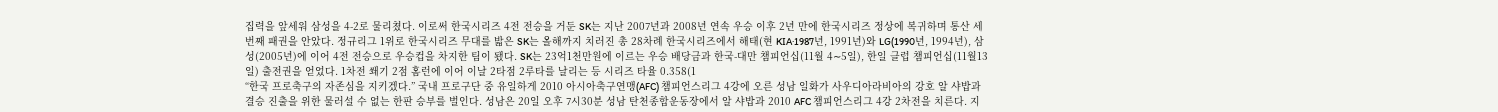집력을 앞세워 삼성을 4-2로 물리쳤다. 이로써 한국시리즈 4전 전승을 거둔 SK는 지난 2007년과 2008년 연속 우승 이후 2년 만에 한국시리즈 정상에 복귀하며 통산 세번째 패권을 안았다. 정규리그 1위로 한국시리즈 무대를 밟은 SK는 올해까지 치러진 총 28차례 한국시리즈에서 해태(현 KIA·1987년, 1991년)와 LG(1990년, 1994년), 삼성(2005년)에 이어 4전 전승으로 우승컵을 차지한 팀이 됐다. SK는 23억1천만원에 이르는 우승 배당금과 한국-대만 챔피언십(11월 4∼5일), 한일 클럽 챔피언십(11월13일) 출전권을 얻었다. 1차전 쐐기 2점 홈런에 이어 이날 2타점 2루타를 날리는 등 시리즈 타율 0.358(1
“한국 프로축구의 자존심을 지키겠다.” 국내 프로구단 중 유일하게 2010 아시아축구연맹(AFC) 챔피언스리그 4강에 오른 성남 일화가 사우디아라비아의 강호 알 샤밥과 결승 진출을 위한 물러설 수 없는 한판 승부를 벌인다. 성남은 20일 오후 7시30분 성남 탄천종합운동장에서 알 샤밥과 2010 AFC 챔피언스리그 4강 2차전을 치른다. 지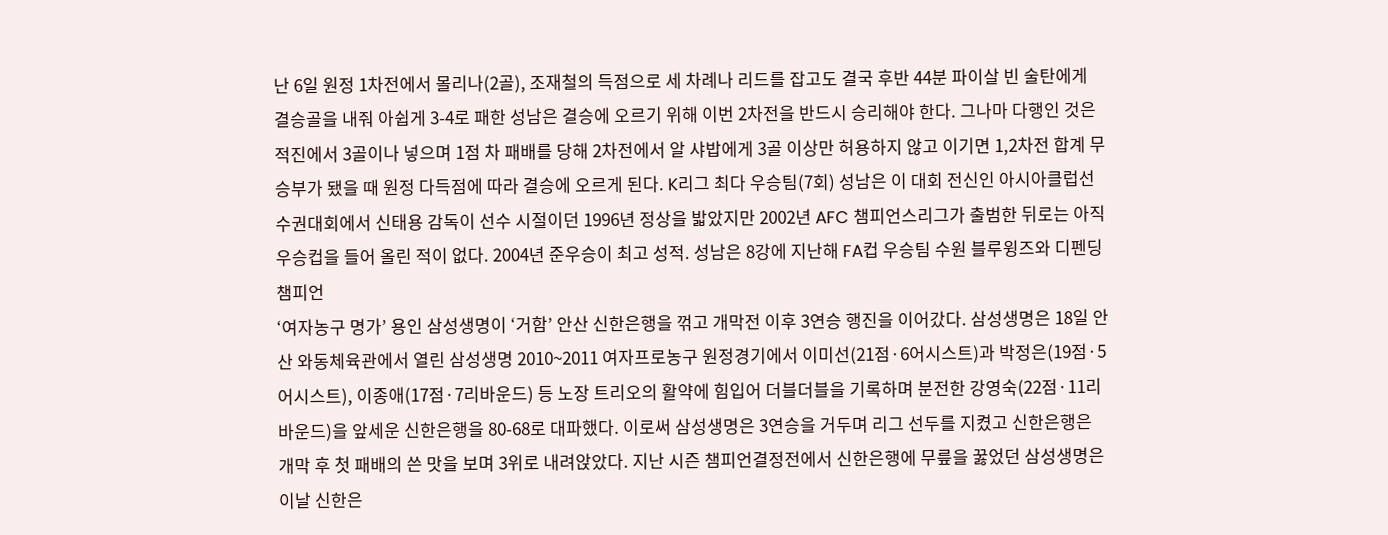난 6일 원정 1차전에서 몰리나(2골), 조재철의 득점으로 세 차례나 리드를 잡고도 결국 후반 44분 파이살 빈 술탄에게 결승골을 내줘 아쉽게 3-4로 패한 성남은 결승에 오르기 위해 이번 2차전을 반드시 승리해야 한다. 그나마 다행인 것은 적진에서 3골이나 넣으며 1점 차 패배를 당해 2차전에서 알 샤밥에게 3골 이상만 허용하지 않고 이기면 1,2차전 합계 무승부가 됐을 때 원정 다득점에 따라 결승에 오르게 된다. K리그 최다 우승팀(7회) 성남은 이 대회 전신인 아시아클럽선수권대회에서 신태용 감독이 선수 시절이던 1996년 정상을 밟았지만 2002년 AFC 챔피언스리그가 출범한 뒤로는 아직 우승컵을 들어 올린 적이 없다. 2004년 준우승이 최고 성적. 성남은 8강에 지난해 FA컵 우승팀 수원 블루윙즈와 디펜딩 챔피언
‘여자농구 명가’ 용인 삼성생명이 ‘거함’ 안산 신한은행을 꺾고 개막전 이후 3연승 행진을 이어갔다. 삼성생명은 18일 안산 와동체육관에서 열린 삼성생명 2010~2011 여자프로농구 원정경기에서 이미선(21점·6어시스트)과 박정은(19점·5어시스트), 이종애(17점·7리바운드) 등 노장 트리오의 활약에 힘입어 더블더블을 기록하며 분전한 강영숙(22점·11리바운드)을 앞세운 신한은행을 80-68로 대파했다. 이로써 삼성생명은 3연승을 거두며 리그 선두를 지켰고 신한은행은 개막 후 첫 패배의 쓴 맛을 보며 3위로 내려앉았다. 지난 시즌 챔피언결정전에서 신한은행에 무릎을 꿇었던 삼성생명은 이날 신한은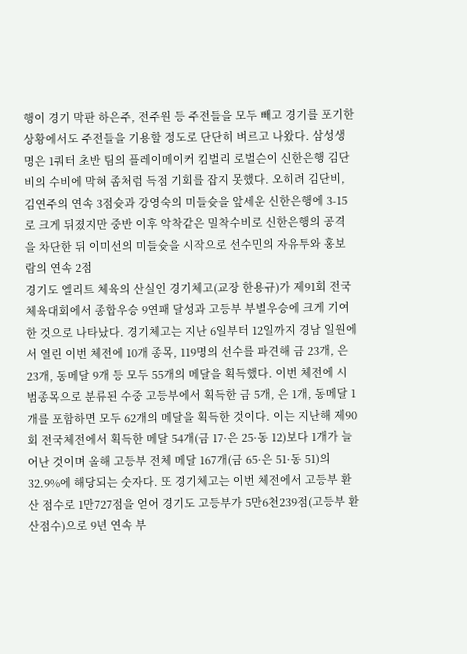행이 경기 막판 하은주, 전주원 등 주전들을 모두 빼고 경기를 포기한 상황에서도 주전들을 기용할 정도로 단단히 벼르고 나왔다. 삼성생명은 1쿼터 초반 팀의 플레이메이커 킴벌리 로벌슨이 신한은행 김단비의 수비에 막혀 좀처럼 득점 기회를 잡지 못했다. 오히려 김단비, 김연주의 연속 3점슛과 강영숙의 미들슛을 앞세운 신한은행에 3-15로 크게 뒤졌지만 중반 이후 악착같은 밀착수비로 신한은행의 공격을 차단한 뒤 이미선의 미들슛을 시작으로 선수민의 자유투와 홍보람의 연속 2점
경기도 엘리트 체육의 산실인 경기체고(교장 한용규)가 제91회 전국체육대회에서 종합우승 9연패 달성과 고등부 부별우승에 크게 기여한 것으로 나타났다. 경기체고는 지난 6일부터 12일까지 경남 일원에서 열린 이번 체전에 10개 종목, 119명의 선수를 파견해 금 23개, 은 23개, 동메달 9개 등 모두 55개의 메달을 획득했다. 이번 체전에 시범종목으로 분류된 수중 고등부에서 획득한 금 5개, 은 1개, 동메달 1개를 포함하면 모두 62개의 메달을 획득한 것이다. 이는 지난해 제90회 전국체전에서 획득한 메달 54개(금 17·은 25·동 12)보다 1개가 늘어난 것이며 올해 고등부 전체 메달 167개(금 65·은 51·동 51)의 32.9%에 해당되는 숫자다. 또 경기체고는 이번 체전에서 고등부 환산 점수로 1만727점을 얻어 경기도 고등부가 5만6천239점(고등부 환산점수)으로 9년 연속 부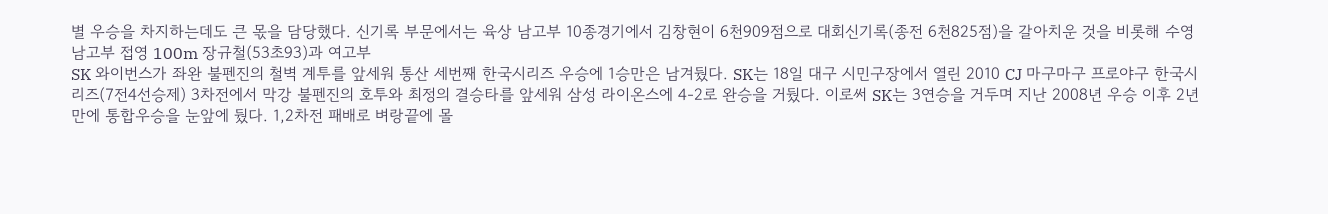별 우승을 차지하는데도 큰 몫을 담당했다. 신기록 부문에서는 육상 남고부 10종경기에서 김창현이 6천909점으로 대회신기록(종전 6천825점)을 갈아치운 것을 비롯해 수영 남고부 접영 100m 장규철(53초93)과 여고부
SK 와이번스가 좌완 불펜진의 철벽 계투를 앞세워 통산 세번째 한국시리즈 우승에 1승만은 남겨뒀다. SK는 18일 대구 시민구장에서 열린 2010 CJ 마구마구 프로야구 한국시리즈(7전4선승제) 3차전에서 막강 불펜진의 호투와 최정의 결승타를 앞세워 삼성 라이온스에 4-2로 완승을 거뒀다. 이로써 SK는 3연승을 거두며 지난 2008년 우승 이후 2년 만에 통합우승을 눈앞에 뒀다. 1,2차전 패배로 벼랑끝에 몰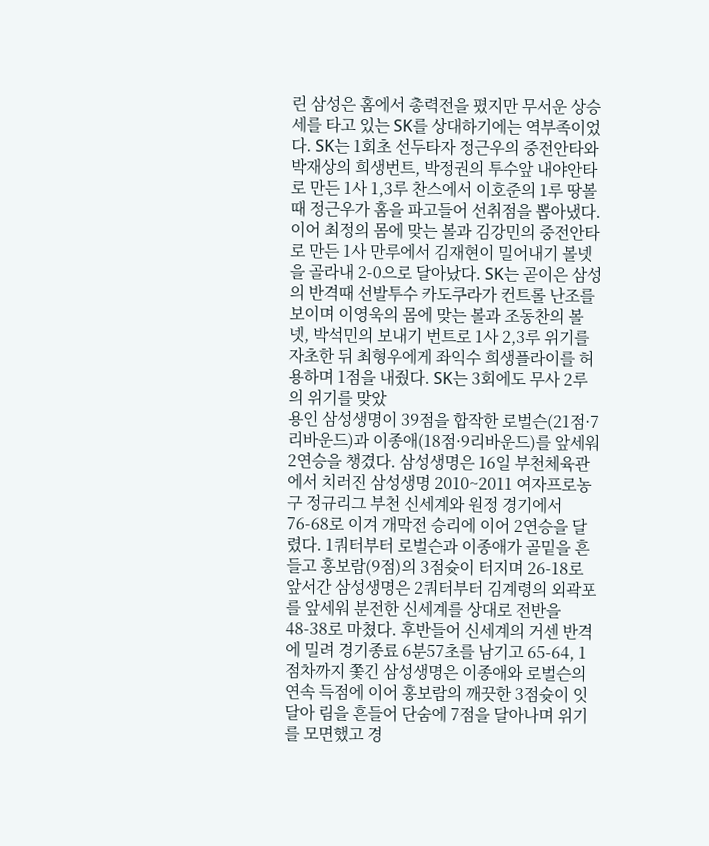린 삼성은 홈에서 총력전을 폈지만 무서운 상승세를 타고 있는 SK를 상대하기에는 역부족이었다. SK는 1회초 선두타자 정근우의 중전안타와 박재상의 희생번트, 박정권의 투수앞 내야안타로 만든 1사 1,3루 찬스에서 이호준의 1루 땅볼때 정근우가 홈을 파고들어 선취점을 뽑아냈다. 이어 최정의 몸에 맞는 볼과 김강민의 중전안타로 만든 1사 만루에서 김재현이 밀어내기 볼넷을 골라내 2-0으로 달아났다. SK는 곧이은 삼성의 반격때 선발투수 카도쿠라가 컨트롤 난조를 보이며 이영욱의 몸에 맞는 볼과 조동찬의 볼넷, 박석민의 보내기 번트로 1사 2,3루 위기를 자초한 뒤 최형우에게 좌익수 희생플라이를 허용하며 1점을 내줬다. SK는 3회에도 무사 2루의 위기를 맞았
용인 삼성생명이 39점을 합작한 로벌슨(21점·7리바운드)과 이종애(18점·9리바운드)를 앞세워 2연승을 챙겼다. 삼성생명은 16일 부천체육관에서 치러진 삼성생명 2010~2011 여자프로농구 정규리그 부천 신세계와 원정 경기에서 76-68로 이겨 개막전 승리에 이어 2연승을 달렸다. 1쿼터부터 로벌슨과 이종애가 골밑을 흔들고 홍보람(9점)의 3점슛이 터지며 26-18로 앞서간 삼성생명은 2쿼터부터 김계령의 외곽포를 앞세워 분전한 신세계를 상대로 전반을 48-38로 마쳤다. 후반들어 신세계의 거센 반격에 밀려 경기종료 6분57초를 남기고 65-64, 1점차까지 쫓긴 삼성생명은 이종애와 로벌슨의 연속 득점에 이어 홍보람의 깨끗한 3점슛이 잇달아 림을 흔들어 단숨에 7점을 달아나며 위기를 모면했고 경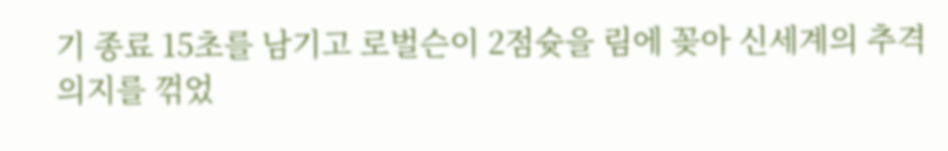기 종료 15초를 남기고 로벌슨이 2점슛을 림에 꽂아 신세계의 추격 의지를 꺾었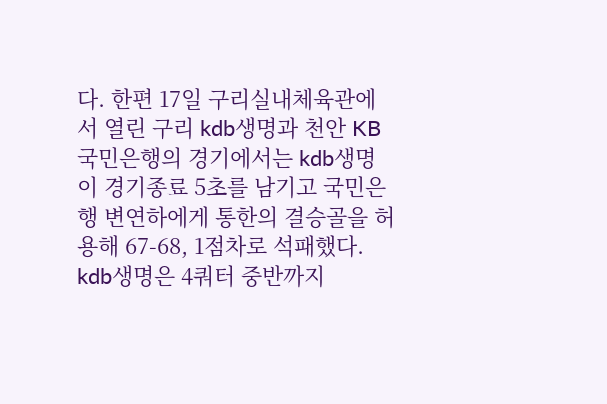다. 한편 17일 구리실내체육관에서 열린 구리 kdb생명과 천안 KB국민은행의 경기에서는 kdb생명이 경기종료 5초를 남기고 국민은행 변연하에게 통한의 결승골을 허용해 67-68, 1점차로 석패했다. kdb생명은 4쿼터 중반까지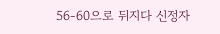56-60으로 뒤지다 신정자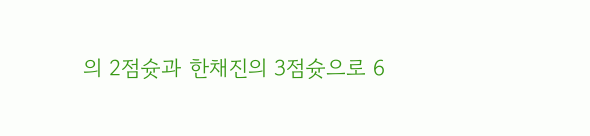의 2점슛과 한채진의 3점슛으로 6